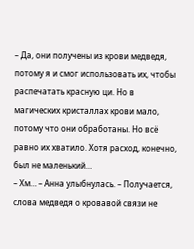– Да, они получены из крови медведя, потому я и смог использовать их, чтобы распечатать красную ци. Но в магических кристаллах крови мало, потому что они обработаны. Но всё равно их хватило. Хотя расход, конечно, был не маленький…
– Хм… – Анна улыбнулась. – Получается, слова медведя о кровавой связи не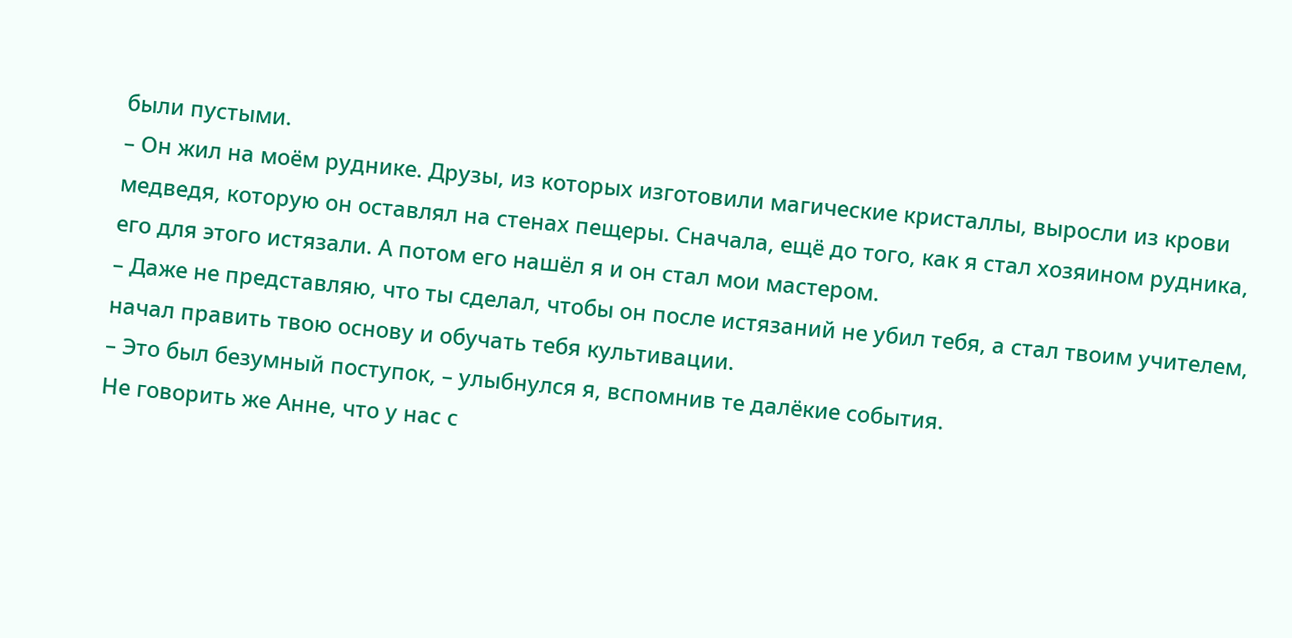были пустыми.
– Он жил на моём руднике. Друзы, из которых изготовили магические кристаллы, выросли из крови медведя, которую он оставлял на стенах пещеры. Сначала, ещё до того, как я стал хозяином рудника, его для этого истязали. А потом его нашёл я и он стал мои мастером.
– Даже не представляю, что ты сделал, чтобы он после истязаний не убил тебя, а стал твоим учителем, начал править твою основу и обучать тебя культивации.
– Это был безумный поступок, – улыбнулся я, вспомнив те далёкие события.
Не говорить же Анне, что у нас с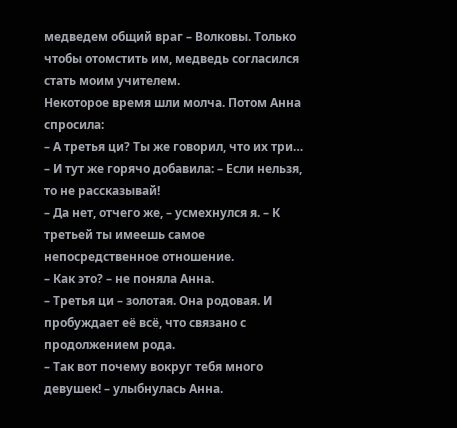медведем общий враг – Волковы. Только чтобы отомстить им, медведь согласился стать моим учителем.
Некоторое время шли молча. Потом Анна спросила:
– А третья ци? Ты же говорил, что их три… – И тут же горячо добавила: – Если нельзя, то не рассказывай!
– Да нет, отчего же, – усмехнулся я. – К третьей ты имеешь самое непосредственное отношение.
– Как это? – не поняла Анна.
– Третья ци – золотая. Она родовая. И пробуждает её всё, что связано с продолжением рода.
– Так вот почему вокруг тебя много девушек! – улыбнулась Анна.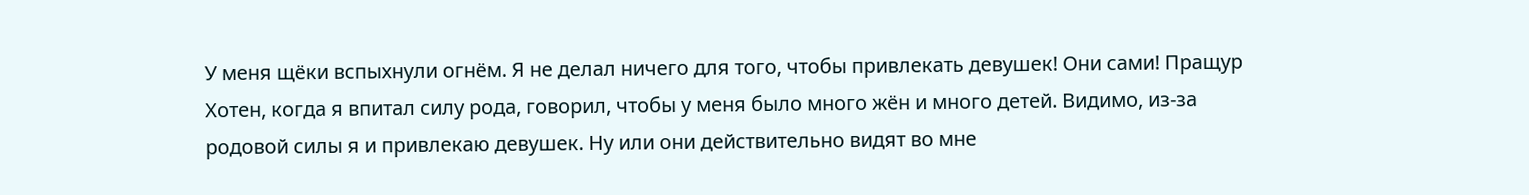У меня щёки вспыхнули огнём. Я не делал ничего для того, чтобы привлекать девушек! Они сами! Пращур Хотен, когда я впитал силу рода, говорил, чтобы у меня было много жён и много детей. Видимо, из-за родовой силы я и привлекаю девушек. Ну или они действительно видят во мне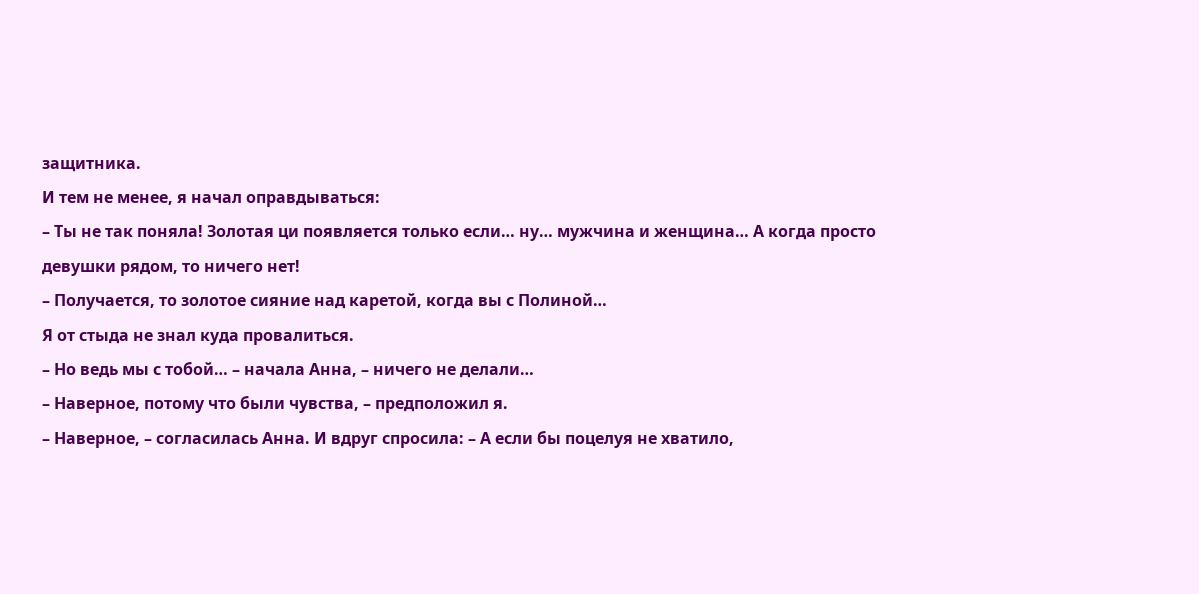защитника.
И тем не менее, я начал оправдываться:
– Ты не так поняла! Золотая ци появляется только если… ну… мужчина и женщина… А когда просто девушки рядом, то ничего нет!
– Получается, то золотое сияние над каретой, когда вы с Полиной…
Я от стыда не знал куда провалиться.
– Но ведь мы с тобой… – начала Анна, – ничего не делали…
– Наверное, потому что были чувства, – предположил я.
– Наверное, – согласилась Анна. И вдруг спросила: – А если бы поцелуя не хватило,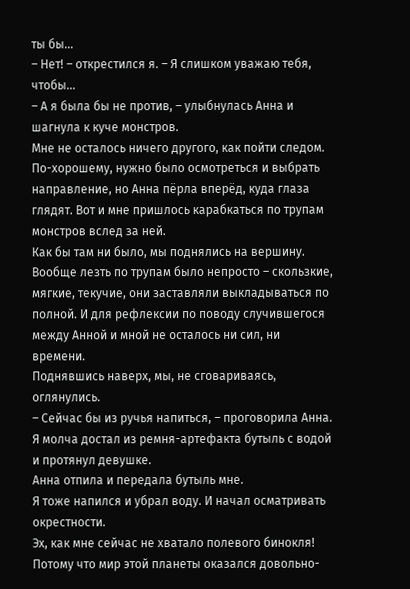ты бы…
– Нет! – открестился я. – Я слишком уважаю тебя, чтобы…
– А я была бы не против, – улыбнулась Анна и шагнула к куче монстров.
Мне не осталось ничего другого, как пойти следом.
По-хорошему, нужно было осмотреться и выбрать направление, но Анна пёрла вперёд, куда глаза глядят. Вот и мне пришлось карабкаться по трупам монстров вслед за ней.
Как бы там ни было, мы поднялись на вершину.
Вообще лезть по трупам было непросто – скользкие, мягкие, текучие, они заставляли выкладываться по полной. И для рефлексии по поводу случившегося между Анной и мной не осталось ни сил, ни времени.
Поднявшись наверх, мы, не сговариваясь, оглянулись.
– Сейчас бы из ручья напиться, – проговорила Анна.
Я молча достал из ремня-артефакта бутыль с водой и протянул девушке.
Анна отпила и передала бутыль мне.
Я тоже напился и убрал воду. И начал осматривать окрестности.
Эх, как мне сейчас не хватало полевого бинокля! Потому что мир этой планеты оказался довольно-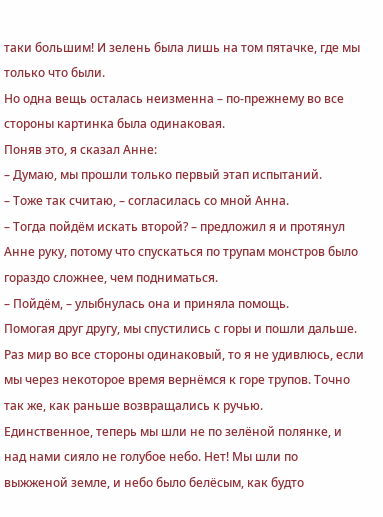таки большим! И зелень была лишь на том пятачке, где мы только что были.
Но одна вещь осталась неизменна – по-прежнему во все стороны картинка была одинаковая.
Поняв это, я сказал Анне:
– Думаю, мы прошли только первый этап испытаний.
– Тоже так считаю, – согласилась со мной Анна.
– Тогда пойдём искать второй? – предложил я и протянул Анне руку, потому что спускаться по трупам монстров было гораздо сложнее, чем подниматься.
– Пойдём, – улыбнулась она и приняла помощь.
Помогая друг другу, мы спустились с горы и пошли дальше. Раз мир во все стороны одинаковый, то я не удивлюсь, если мы через некоторое время вернёмся к горе трупов. Точно так же, как раньше возвращались к ручью.
Единственное, теперь мы шли не по зелёной полянке, и над нами сияло не голубое небо. Нет! Мы шли по выжженой земле, и небо было белёсым, как будто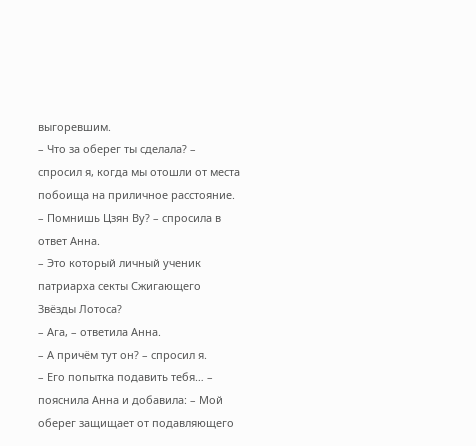выгоревшим.
– Что за оберег ты сделала? – спросил я, когда мы отошли от места побоища на приличное расстояние.
– Помнишь Цзян Ву? – спросила в ответ Анна.
– Это который личный ученик патриарха секты Сжигающего Звёзды Лотоса?
– Ага, – ответила Анна.
– А причём тут он? – спросил я.
– Его попытка подавить тебя… – пояснила Анна и добавила: – Мой оберег защищает от подавляющего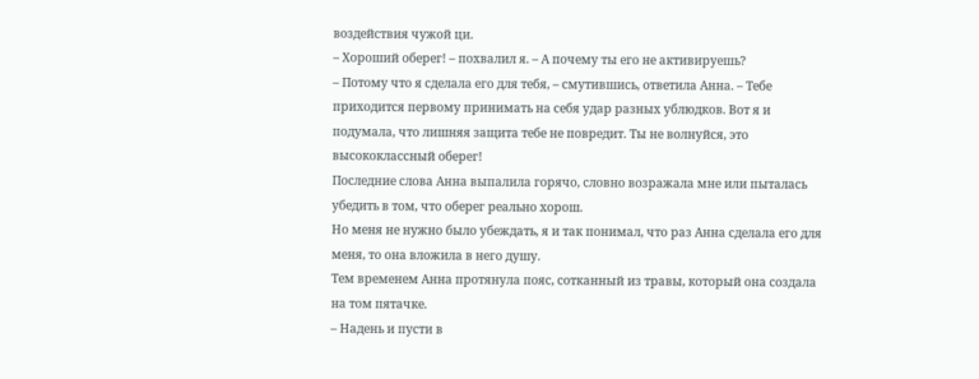воздействия чужой ци.
– Хороший оберег! – похвалил я. – А почему ты его не активируешь?
– Потому что я сделала его для тебя, – смутившись, ответила Анна. – Тебе приходится первому принимать на себя удар разных ублюдков. Вот я и подумала, что лишняя защита тебе не повредит. Ты не волнуйся, это высококлассный оберег!
Последние слова Анна выпалила горячо, словно возражала мне или пыталась убедить в том, что оберег реально хорош.
Но меня не нужно было убеждать, я и так понимал, что раз Анна сделала его для меня, то она вложила в него душу.
Тем временем Анна протянула пояс, сотканный из травы, который она создала на том пятачке.
– Надень и пусти в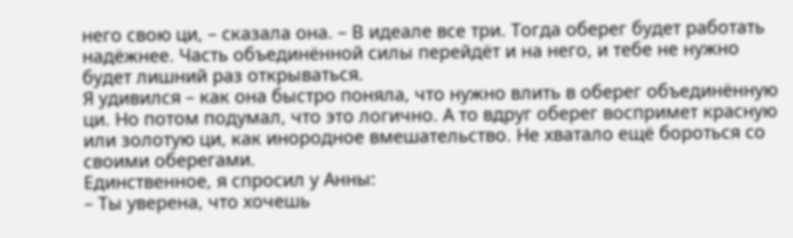него свою ци, – сказала она. – В идеале все три. Тогда оберег будет работать надёжнее. Часть объединённой силы перейдёт и на него, и тебе не нужно будет лишний раз открываться.
Я удивился – как она быстро поняла, что нужно влить в оберег объединённую ци. Но потом подумал, что это логично. А то вдруг оберег воспримет красную или золотую ци, как инородное вмешательство. Не хватало ещё бороться со своими оберегами.
Единственное, я спросил у Анны:
– Ты уверена, что хочешь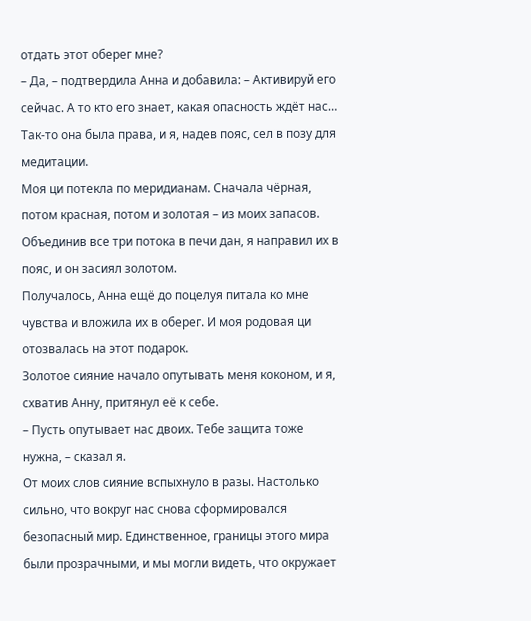отдать этот оберег мне?
– Да, – подтвердила Анна и добавила: – Активируй его сейчас. А то кто его знает, какая опасность ждёт нас…
Так-то она была права, и я, надев пояс, сел в позу для медитации.
Моя ци потекла по меридианам. Сначала чёрная, потом красная, потом и золотая – из моих запасов. Объединив все три потока в печи дан, я направил их в пояс, и он засиял золотом.
Получалось, Анна ещё до поцелуя питала ко мне чувства и вложила их в оберег. И моя родовая ци отозвалась на этот подарок.
Золотое сияние начало опутывать меня коконом, и я, схватив Анну, притянул её к себе.
– Пусть опутывает нас двоих. Тебе защита тоже нужна, – сказал я.
От моих слов сияние вспыхнуло в разы. Настолько сильно, что вокруг нас снова сформировался безопасный мир. Единственное, границы этого мира были прозрачными, и мы могли видеть, что окружает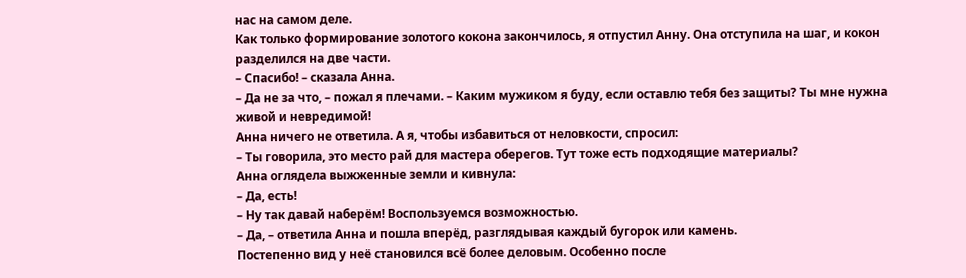нас на самом деле.
Как только формирование золотого кокона закончилось, я отпустил Анну. Она отступила на шаг, и кокон разделился на две части.
– Спасибо! – сказала Анна.
– Да не за что, – пожал я плечами. – Каким мужиком я буду, если оставлю тебя без защиты? Ты мне нужна живой и невредимой!
Анна ничего не ответила. А я, чтобы избавиться от неловкости, спросил:
– Ты говорила, это место рай для мастера оберегов. Тут тоже есть подходящие материалы?
Анна оглядела выжженные земли и кивнула:
– Да, есть!
– Ну так давай наберём! Воспользуемся возможностью.
– Да, – ответила Анна и пошла вперёд, разглядывая каждый бугорок или камень.
Постепенно вид у неё становился всё более деловым. Особенно после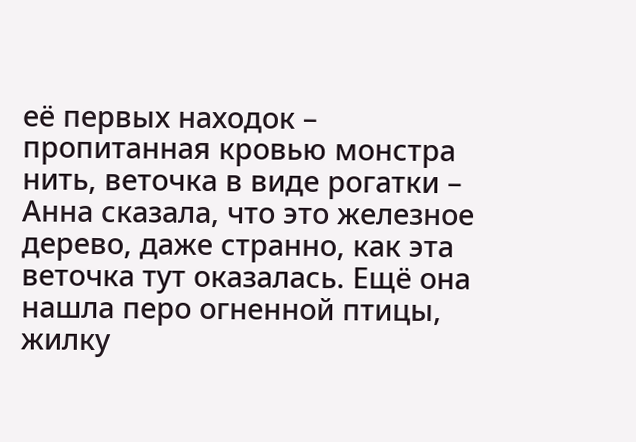её первых находок – пропитанная кровью монстра нить, веточка в виде рогатки – Анна сказала, что это железное дерево, даже странно, как эта веточка тут оказалась. Ещё она нашла перо огненной птицы, жилку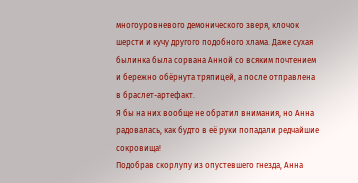многоуровневого демонического зверя, клочок шерсти и кучу другого подобного хлама. Даже сухая былинка была сорвана Анной со всяким почтением и бережно обёрнута тряпицей, а после отправлена в браслет-артефакт.
Я бы на них вообще не обратил внимания, но Анна радовалась, как будто в её руки попадали редчайшие сокровища!
Подобрав скорлупу из опустевшего гнезда, Анна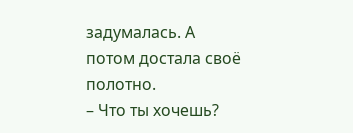задумалась. А потом достала своё полотно.
– Что ты хочешь?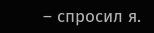– спросил я.